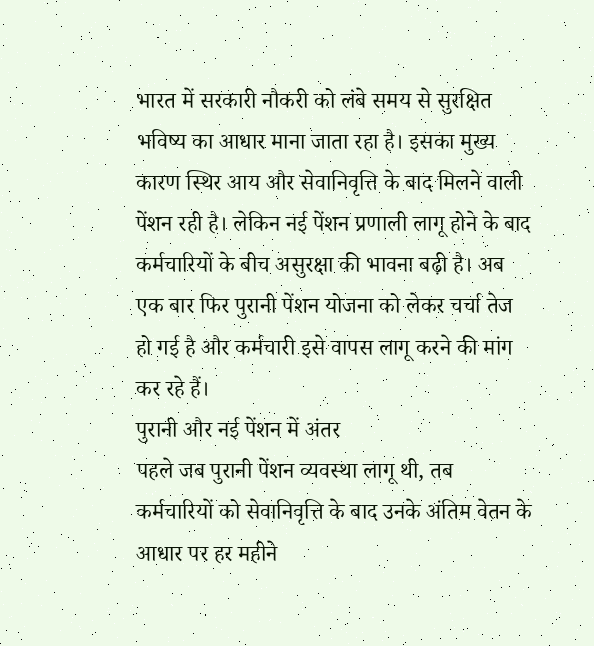भारत में सरकारी नौकरी को लंबे समय से सुरक्षित भविष्य का आधार माना जाता रहा है। इसका मुख्य कारण स्थिर आय और सेवानिवृत्ति के बाद मिलने वाली पेंशन रही है। लेकिन नई पेंशन प्रणाली लागू होने के बाद कर्मचारियों के बीच असुरक्षा की भावना बढ़ी है। अब एक बार फिर पुरानी पेंशन योजना को लेकर चर्चा तेज हो गई है और कर्मचारी इसे वापस लागू करने की मांग कर रहे हैं।
पुरानी और नई पेंशन में अंतर
पहले जब पुरानी पेंशन व्यवस्था लागू थी, तब कर्मचारियों को सेवानिवृत्ति के बाद उनके अंतिम वेतन के आधार पर हर महीने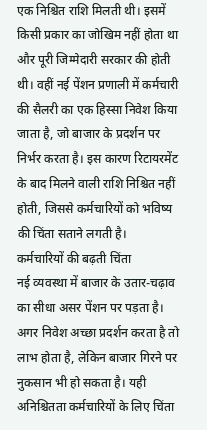एक निश्चित राशि मिलती थी। इसमें किसी प्रकार का जोखिम नहीं होता था और पूरी जिम्मेदारी सरकार की होती थी। वहीं नई पेंशन प्रणाली में कर्मचारी की सैलरी का एक हिस्सा निवेश किया जाता है, जो बाजार के प्रदर्शन पर निर्भर करता है। इस कारण रिटायरमेंट के बाद मिलने वाली राशि निश्चित नहीं होती, जिससे कर्मचारियों को भविष्य की चिंता सताने लगती है।
कर्मचारियों की बढ़ती चिंता
नई व्यवस्था में बाजार के उतार-चढ़ाव का सीधा असर पेंशन पर पड़ता है। अगर निवेश अच्छा प्रदर्शन करता है तो लाभ होता है, लेकिन बाजार गिरने पर नुकसान भी हो सकता है। यही अनिश्चितता कर्मचारियों के लिए चिंता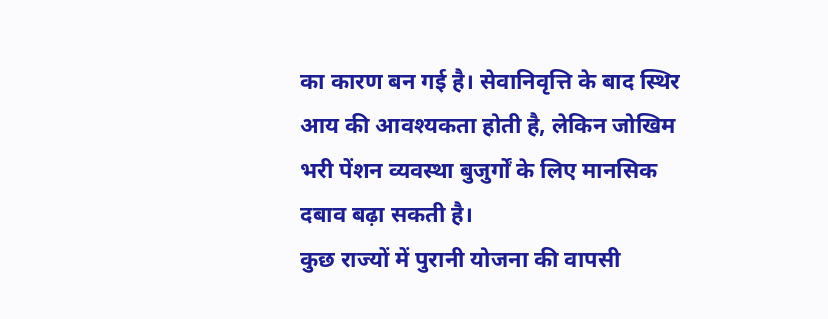का कारण बन गई है। सेवानिवृत्ति के बाद स्थिर आय की आवश्यकता होती है, लेकिन जोखिम भरी पेंशन व्यवस्था बुजुर्गों के लिए मानसिक दबाव बढ़ा सकती है।
कुछ राज्यों में पुरानी योजना की वापसी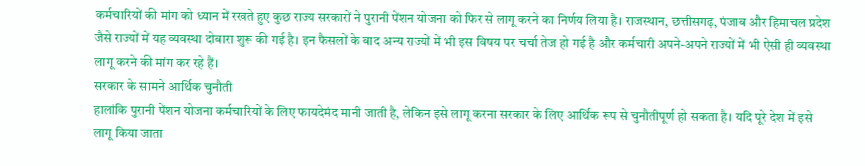कर्मचारियों की मांग को ध्यान में रखते हुए कुछ राज्य सरकारों ने पुरानी पेंशन योजना को फिर से लागू करने का निर्णय लिया है। राजस्थान, छत्तीसगढ़, पंजाब और हिमाचल प्रदेश जैसे राज्यों में यह व्यवस्था दोबारा शुरू की गई है। इन फैसलों के बाद अन्य राज्यों में भी इस विषय पर चर्चा तेज हो गई है और कर्मचारी अपने-अपने राज्यों में भी ऐसी ही व्यवस्था लागू करने की मांग कर रहे हैं।
सरकार के सामने आर्थिक चुनौती
हालांकि पुरानी पेंशन योजना कर्मचारियों के लिए फायदेमंद मानी जाती है, लेकिन इसे लागू करना सरकार के लिए आर्थिक रूप से चुनौतीपूर्ण हो सकता है। यदि पूरे देश में इसे लागू किया जाता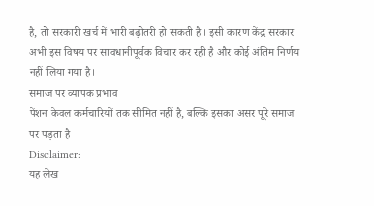है, तो सरकारी खर्च में भारी बढ़ोतरी हो सकती है। इसी कारण केंद्र सरकार अभी इस विषय पर सावधानीपूर्वक विचार कर रही है और कोई अंतिम निर्णय नहीं लिया गया है।
समाज पर व्यापक प्रभाव
पेंशन केवल कर्मचारियों तक सीमित नहीं है, बल्कि इसका असर पूरे समाज पर पड़ता है
Disclaimer:
यह लेख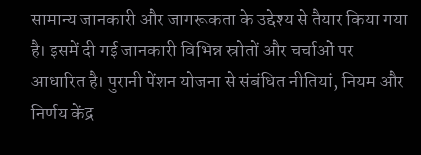सामान्य जानकारी और जागरूकता के उद्देश्य से तैयार किया गया है। इसमें दी गई जानकारी विभिन्न स्रोतों और चर्चाओं पर आधारित है। पुरानी पेंशन योजना से संबंधित नीतियां, नियम और निर्णय केंद्र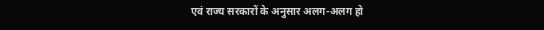एवं राज्य सरकारों के अनुसार अलग-अलग हो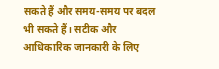सकते हैं और समय-समय पर बदल भी सकते हैं। सटीक और आधिकारिक जानकारी के लिए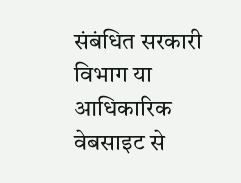संबंधित सरकारी विभाग या आधिकारिक वेबसाइट से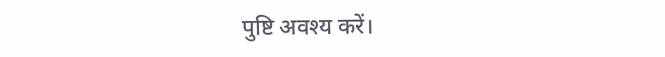पुष्टि अवश्य करें।